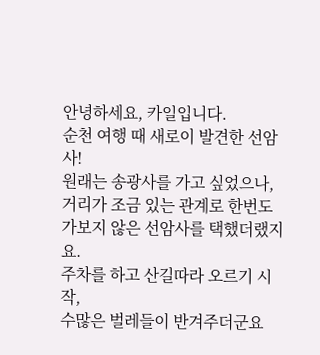안녕하세요, 카일입니다.
순천 여행 때 새로이 발견한 선암사!
원래는 송광사를 가고 싶었으나, 거리가 조금 있는 관계로 한번도 가보지 않은 선암사를 택했더랬지요.
주차를 하고 산길따라 오르기 시작,
수많은 벌레들이 반겨주더군요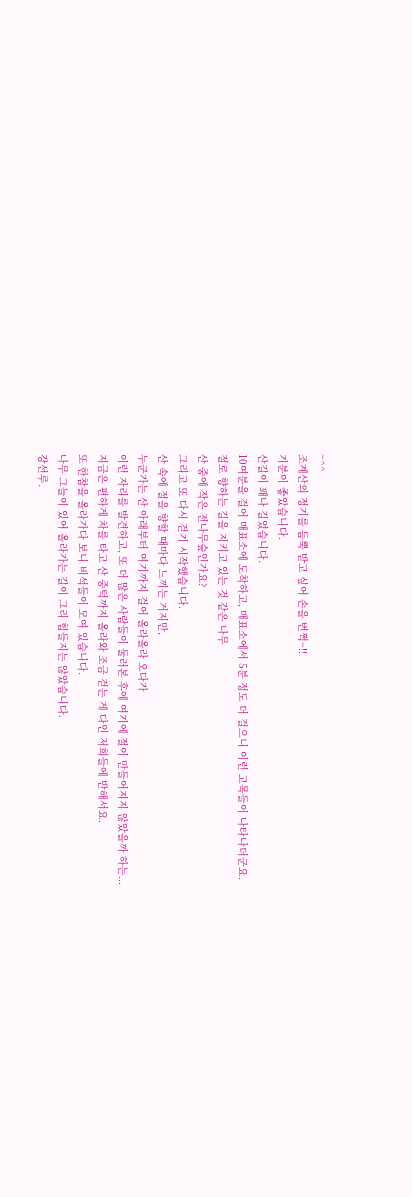~^^
조계산의 정기를 듬뿍 받고 싶어 손을 번쩍~!!
기분이 좋았습니다.
산길이 꽤나 길었습니다.
10여분을 걸어 매표소에 도착하고, 매표소에서 5분 정도 더 걸으니 이런 고목들이 나타나더군요.
절로 향하는 길을 지키고 있는 것 같은 나무
산 중에 작은 전나무숲인가요?
그리고 또 다시 걷기 시작했습니다.
산 속에 절을 향할 때마다 느끼는 거지만,
누군가는 산 아래부터 여기까지 걸어 올라올라 오다가
이런 자리를 발견하고, 또 더 많은 사람들이 둘러본 후에 여기에 절이 만들어지지 않았을까 하는...
지금은 편하게 차를 타고 산 중턱까지 올라와 조금 걷는 게 다인 저희들에 반해서요.
또 한참을 올라가다 보니 비석들이 모여 있습니다.
나무 그늘이 있어 올라가는 길이 그리 힘들지는 않았습니다.
강선루.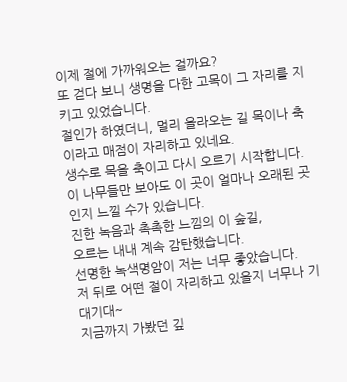이제 절에 가까워오는 걸까요?
또 걷다 보니 생명을 다한 고목이 그 자리를 지키고 있었습니다.
절인가 하였더니, 멀리 올라오는 길 목이나 축이라고 매점이 자리하고 있네요.
생수로 목을 축이고 다시 오르기 시작합니다.
이 나무들만 보아도 이 곳이 얼마나 오래된 곳인지 느낄 수가 있습니다.
진한 녹음과 촉촉한 느낌의 이 숲길,
오르는 내내 계속 감탄했습니다.
선명한 녹색명암이 저는 너무 좋았습니다.
저 뒤로 어떤 절이 자리하고 있을지 너무나 기대기대~
지금까지 가봤던 깊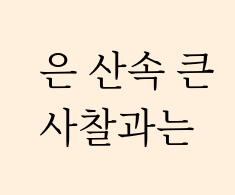은 산속 큰 사찰과는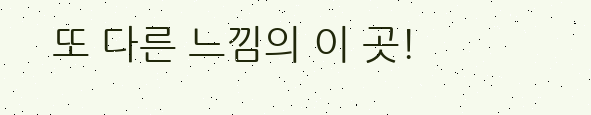또 다른 느낌의 이 곳!